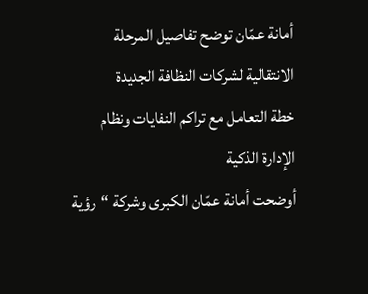أمانة عمّان توضح تفاصيل المرحلة الانتقالية لشركات النظافة الجديدة
خطة التعامل مع تراكم النفايات ونظام الإدارة الذكية
أوضحت أمانة عمّان الكبرى وشركة “رؤية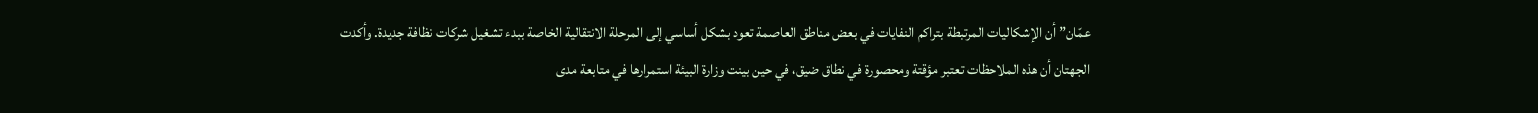عمّان” أن الإشكاليات المرتبطة بتراكم النفايات في بعض مناطق العاصمة تعود بشكل أساسي إلى المرحلة الانتقالية الخاصة ببدء تشغيل شركات نظافة جديدة. وأكدت الجهتان أن هذه الملاحظات تعتبر مؤقتة ومحصورة في نطاق ضيق، في حين بينت وزارة البيئة استمرارها في متابعة مدى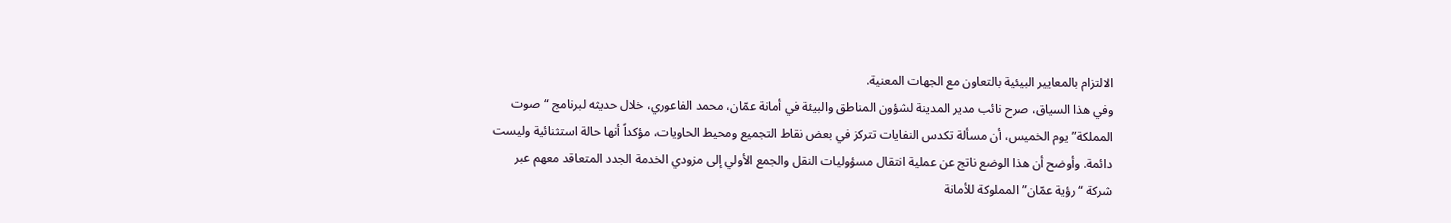الالتزام بالمعايير البيئية بالتعاون مع الجهات المعنية.
وفي هذا السياق، صرح نائب مدير المدينة لشؤون المناطق والبيئة في أمانة عمّان، محمد الفاعوري، خلال حديثه لبرنامج “صوت المملكة” يوم الخميس، أن مسألة تكدس النفايات تتركز في بعض نقاط التجميع ومحيط الحاويات، مؤكداً أنها حالة استثنائية وليست دائمة. وأوضح أن هذا الوضع ناتج عن عملية انتقال مسؤوليات النقل والجمع الأولي إلى مزودي الخدمة الجدد المتعاقد معهم عبر شركة “رؤية عمّان” المملوكة للأمانة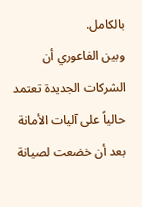بالكامل.
وبين الفاعوري أن الشركات الجديدة تعتمد حالياً على آليات الأمانة بعد أن خضعت لصيانة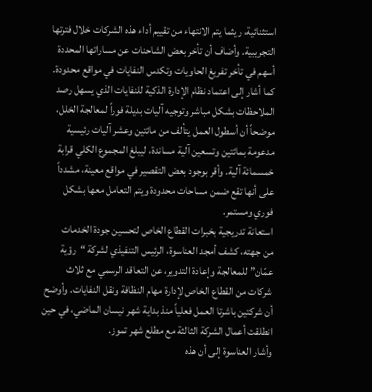استثنائية، ريثما يتم الانتهاء من تقييم أداء هذه الشركات خلال فترتها التجريبية. وأضاف أن تأخر بعض الشاحنات عن مساراتها المحددة أسهم في تأخر تفريغ الحاويات وتكدس النفايات في مواقع محدودة. كما أشار إلى اعتماد نظام الإدارة الذكية للنفايات الذي يسهل رصد الملاحظات بشكل مباشر وتوجيه آليات بديلة فوراً لمعالجة الخلل، موضحاً أن أسطول العمل يتألف من مائتين وعشر آليات رئيسية مدعومة بمائتين وتسعين آلية مساندة، ليبلغ المجموع الكلي قرابة خمسمائة آلية. وأقر بوجود بعض التقصير في مواقع معينة، مشدداً على أنها تقع ضمن مساحات محدودة ويتم التعامل معها بشكل فوري ومستمر.
استعانة تدريجية بخبرات القطاع الخاص لتحسين جودة الخدمات
من جهته، كشف أمجد العناسوة، الرئيس التنفيذي لشركة “رؤية عمّان” للمعالجة وإعادة التدوير، عن التعاقد الرسمي مع ثلاث شركات من القطاع الخاص لإدارة مهام النظافة ونقل النفايات. وأوضح أن شركتين باشرتا العمل فعلياً منذ بداية شهر نيسان الماضي، في حين انطلقت أعمال الشركة الثالثة مع مطلع شهر تموز.
وأشار العناسوة إلى أن هذه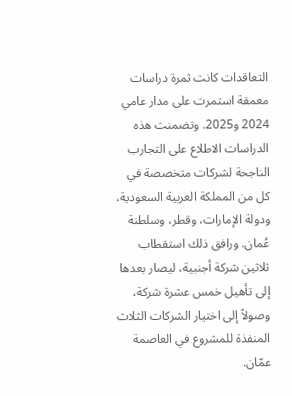التعاقدات كانت ثمرة دراسات معمقة استمرت على مدار عامي 2024 و2025. وتضمنت هذه الدراسات الاطلاع على التجارب الناجحة لشركات متخصصة في كل من المملكة العربية السعودية، ودولة الإمارات، وقطر، وسلطنة عُمان. ورافق ذلك استقطاب ثلاثين شركة أجنبية، ليصار بعدها إلى تأهيل خمس عشرة شركة، وصولاً إلى اختيار الشركات الثلاث المنفذة للمشروع في العاصمة عمّان.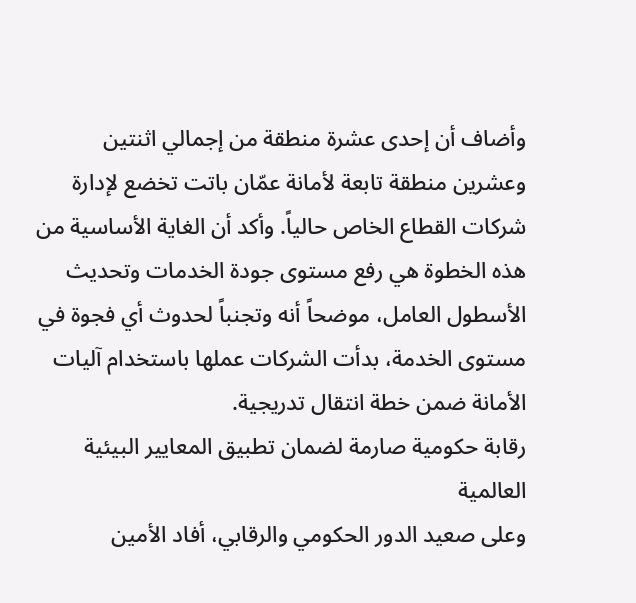وأضاف أن إحدى عشرة منطقة من إجمالي اثنتين وعشرين منطقة تابعة لأمانة عمّان باتت تخضع لإدارة شركات القطاع الخاص حالياً. وأكد أن الغاية الأساسية من هذه الخطوة هي رفع مستوى جودة الخدمات وتحديث الأسطول العامل، موضحاً أنه وتجنباً لحدوث أي فجوة في مستوى الخدمة، بدأت الشركات عملها باستخدام آليات الأمانة ضمن خطة انتقال تدريجية.
رقابة حكومية صارمة لضمان تطبيق المعايير البيئية العالمية
وعلى صعيد الدور الحكومي والرقابي، أفاد الأمين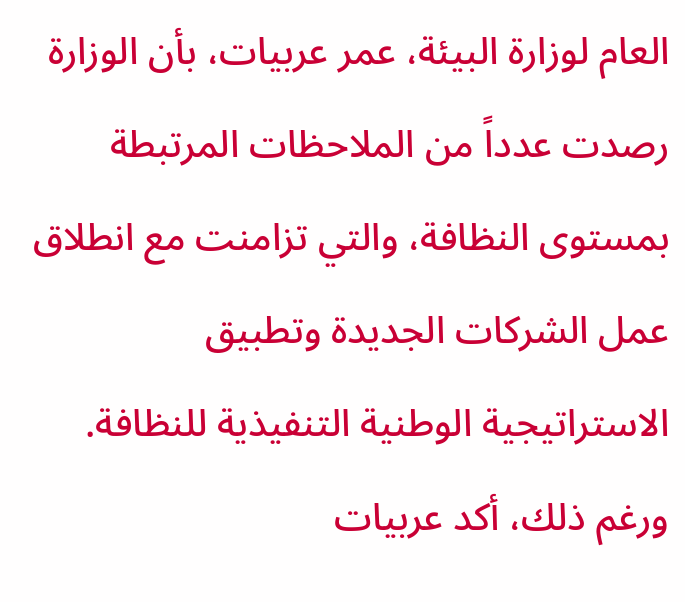العام لوزارة البيئة، عمر عربيات، بأن الوزارة رصدت عدداً من الملاحظات المرتبطة بمستوى النظافة، والتي تزامنت مع انطلاق عمل الشركات الجديدة وتطبيق الاستراتيجية الوطنية التنفيذية للنظافة. ورغم ذلك، أكد عربيات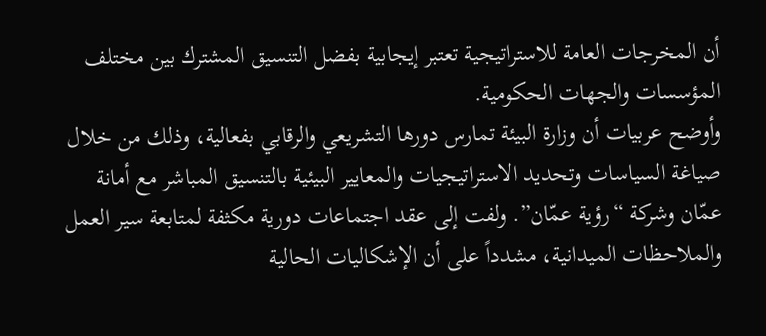أن المخرجات العامة للاستراتيجية تعتبر إيجابية بفضل التنسيق المشترك بين مختلف المؤسسات والجهات الحكومية.
وأوضح عربيات أن وزارة البيئة تمارس دورها التشريعي والرقابي بفعالية، وذلك من خلال صياغة السياسات وتحديد الاستراتيجيات والمعايير البيئية بالتنسيق المباشر مع أمانة عمّان وشركة “رؤية عمّان”. ولفت إلى عقد اجتماعات دورية مكثفة لمتابعة سير العمل والملاحظات الميدانية، مشدداً على أن الإشكاليات الحالية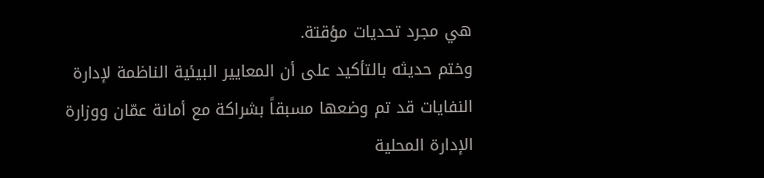هي مجرد تحديات مؤقتة.
وختم حديثه بالتأكيد على أن المعايير البيئية الناظمة لإدارة النفايات قد تم وضعها مسبقاً بشراكة مع أمانة عمّان ووزارة الإدارة المحلية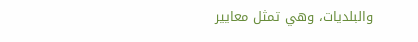والبلديات، وهي تمثل معايير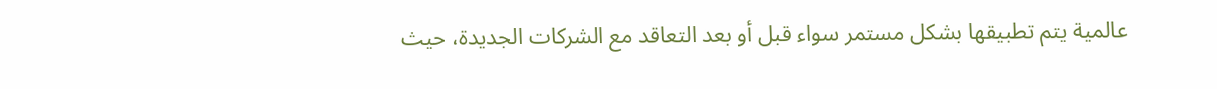عالمية يتم تطبيقها بشكل مستمر سواء قبل أو بعد التعاقد مع الشركات الجديدة، حيث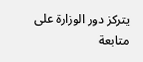يتركز دور الوزارة على متابعة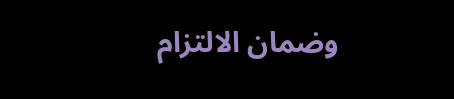وضمان الالتزام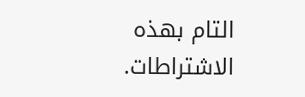التام بهذه الاشتراطات.